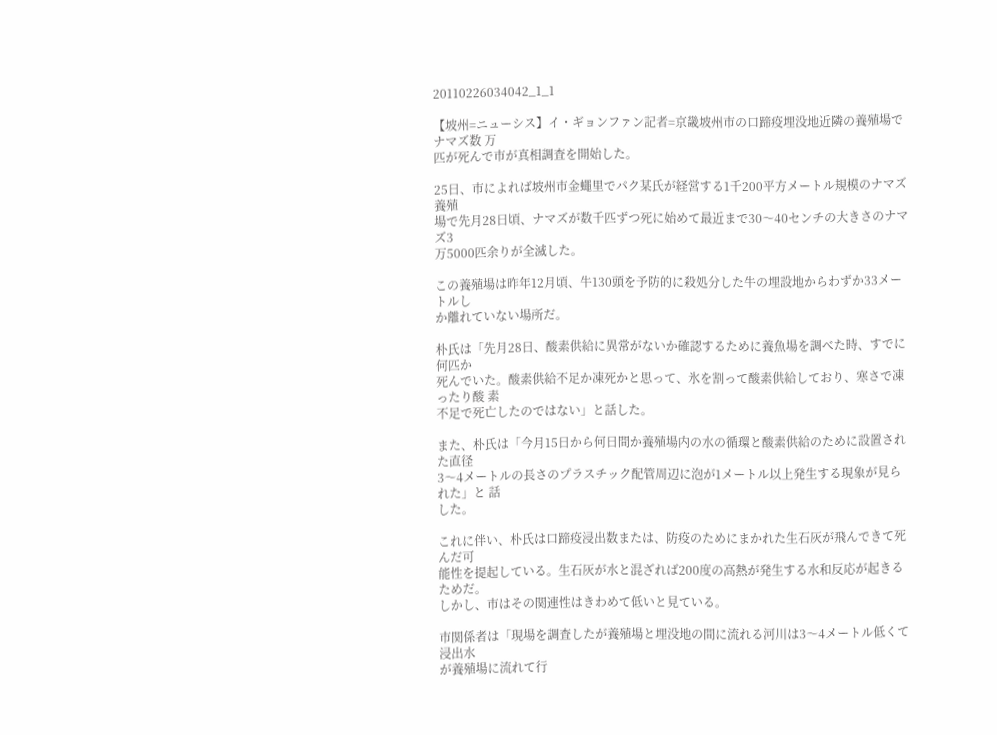20110226034042_1_1

【坡州=ニューシス】イ・ギョンファン記者=京畿坡州市の口蹄疫埋没地近隣の養殖場でナマズ数 万
匹が死んで市が真相調査を開始した。

25日、市によれば坡州市金蠅里でパク某氏が経営する1千200平方メートル規模のナマズ養殖
場で先月28日頃、ナマズが数千匹ずつ死に始めて最近まで30〜40センチの大きさのナマズ3
万5000匹余りが全滅した。

この養殖場は昨年12月頃、牛130頭を予防的に殺処分した牛の埋設地からわずか33メートルし
か離れていない場所だ。

朴氏は「先月28日、酸素供給に異常がないか確認するために養魚場を調べた時、すでに何匹か
死んでいた。酸素供給不足か凍死かと思って、氷を割って酸素供給しており、寒さで凍ったり酸 素
不足で死亡したのではない」と話した。

また、朴氏は「今月15日から何日間か養殖場内の水の循環と酸素供給のために設置された直径
3〜4メートルの長さのプラスチック配管周辺に泡が1メートル以上発生する現象が見られた」と 話
した。

これに伴い、朴氏は口蹄疫浸出数または、防疫のためにまかれた生石灰が飛んできて死んだ可
能性を提起している。生石灰が水と混ざれば200度の高熱が発生する水和反応が起きるためだ。
しかし、市はその関連性はきわめて低いと見ている。

市関係者は「現場を調査したが養殖場と埋没地の間に流れる河川は3〜4メートル低くて浸出水
が養殖場に流れて行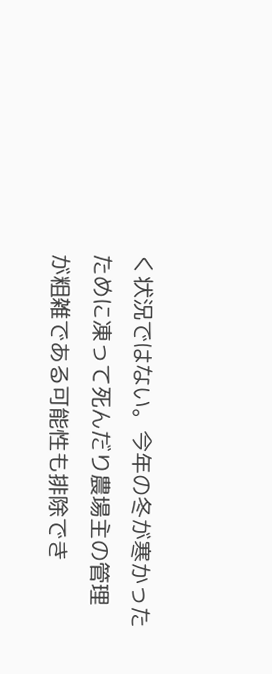く状況ではない。今年の冬が寒かったために凍って死んだり農場主の管理
が粗雑である可能性も排除でき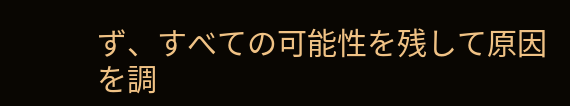ず、すべての可能性を残して原因を調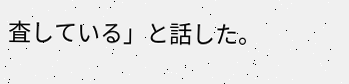査している」と話した。